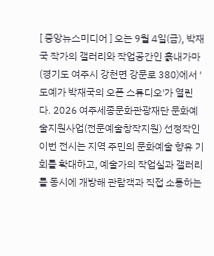[ 중앙뉴스미디어 ] 오는 9월 4일(금), 박재국 작가의 갤러리와 작업공간인 흙내가마(경기도 여주시 강천면 강문로 380)에서 '도예가 박재국의 오픈 스튜디오'가 열린다. 2026 여주세종문화관광재단 문화예술지원사업(전문예술창작지원) 선정작인 이번 전시는 지역 주민의 문화예술 향유 기회를 확대하고, 예술가의 작업실과 갤러리를 동시에 개방해 관람객과 직접 소통하는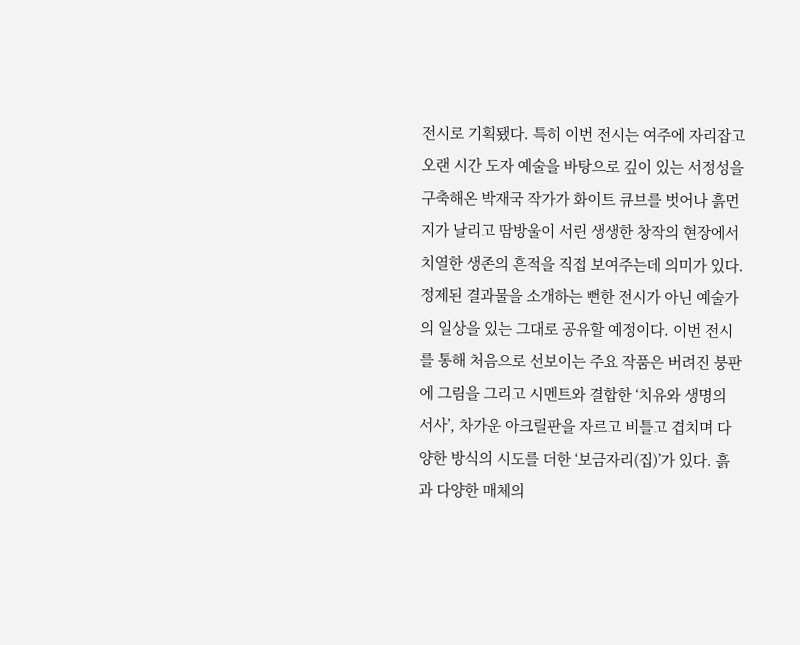전시로 기획됐다. 특히 이번 전시는 여주에 자리잡고 오랜 시간 도자 예술을 바탕으로 깊이 있는 서정성을 구축해온 박재국 작가가 화이트 큐브를 벗어나 흙먼지가 날리고 땀방울이 서린 생생한 창작의 현장에서 치열한 생존의 흔적을 직접 보여주는데 의미가 있다. 정제된 결과물을 소개하는 뻔한 전시가 아닌 예술가의 일상을 있는 그대로 공유할 예정이다. 이번 전시를 통해 처음으로 선보이는 주요 작품은 버려진 붕판에 그림을 그리고 시멘트와 결합한 ‘치유와 생명의 서사’, 차가운 아크릴판을 자르고 비틀고 겹치며 다양한 방식의 시도를 더한 ‘보금자리(집)’가 있다. 흙과 다양한 매체의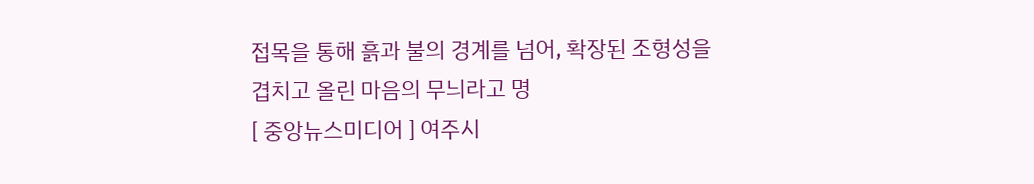접목을 통해 흙과 불의 경계를 넘어, 확장된 조형성을 겹치고 올린 마음의 무늬라고 명
[ 중앙뉴스미디어 ] 여주시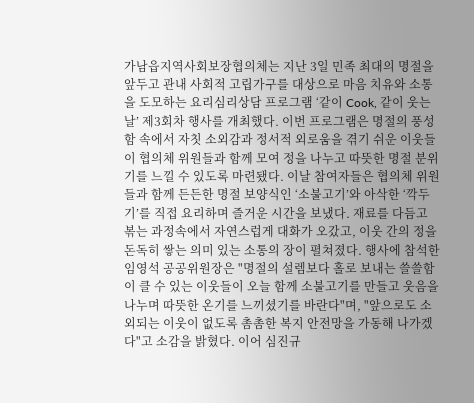가남읍지역사회보장협의체는 지난 3일 민족 최대의 명절을 앞두고 관내 사회적 고립가구를 대상으로 마음 치유와 소통을 도모하는 요리심리상담 프로그램 ‘같이 Cook, 같이 웃는 날’ 제3회차 행사를 개최했다. 이번 프로그램은 명절의 풍성함 속에서 자칫 소외감과 정서적 외로움을 겪기 쉬운 이웃들이 협의체 위원들과 함께 모여 정을 나누고 따뜻한 명절 분위기를 느낄 수 있도록 마련됐다. 이날 참여자들은 협의체 위원들과 함께 든든한 명절 보양식인 ‘소불고기’와 아삭한 ‘깍두기’를 직접 요리하며 즐거운 시간을 보냈다. 재료를 다듬고 볶는 과정속에서 자연스럽게 대화가 오갔고, 이웃 간의 정을 돈독히 쌓는 의미 있는 소통의 장이 펼쳐졌다. 행사에 참석한 임영석 공공위원장은 "명절의 설렘보다 홀로 보내는 쓸쓸함이 클 수 있는 이웃들이 오늘 함께 소불고기를 만들고 웃음을 나누며 따뜻한 온기를 느끼셨기를 바란다"며, "앞으로도 소외되는 이웃이 없도록 촘촘한 복지 안전망을 가동해 나가겠다"고 소감을 밝혔다. 이어 심진규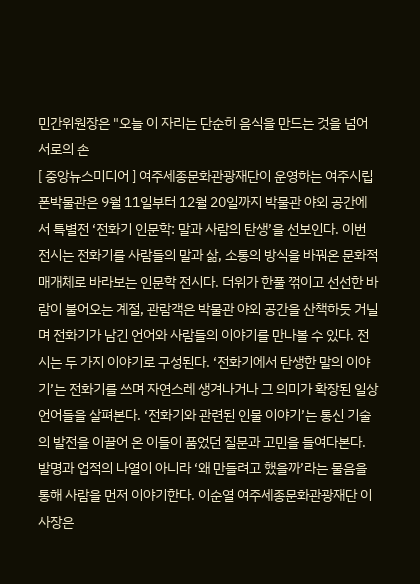민간위원장은 "오늘 이 자리는 단순히 음식을 만드는 것을 넘어 서로의 손
[ 중앙뉴스미디어 ] 여주세종문화관광재단이 운영하는 여주시립 폰박물관은 9월 11일부터 12월 20일까지 박물관 야외 공간에서 특별전 ‘전화기 인문학: 말과 사람의 탄생’을 선보인다. 이번 전시는 전화기를 사람들의 말과 삶, 소통의 방식을 바꿔온 문화적 매개체로 바라보는 인문학 전시다. 더위가 한풀 꺾이고 선선한 바람이 불어오는 계절, 관람객은 박물관 야외 공간을 산책하듯 거닐며 전화기가 남긴 언어와 사람들의 이야기를 만나볼 수 있다. 전시는 두 가지 이야기로 구성된다. ‘전화기에서 탄생한 말의 이야기’는 전화기를 쓰며 자연스레 생겨나거나 그 의미가 확장된 일상 언어들을 살펴본다. ‘전화기와 관련된 인물 이야기’는 통신 기술의 발전을 이끌어 온 이들이 품었던 질문과 고민을 들여다본다. 발명과 업적의 나열이 아니라 ‘왜 만들려고 했을까’라는 물음을 통해 사람을 먼저 이야기한다. 이순열 여주세종문화관광재단 이사장은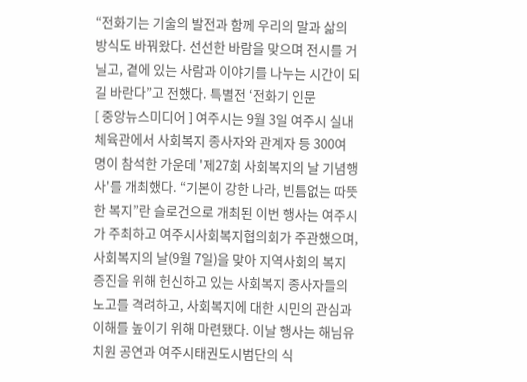“전화기는 기술의 발전과 함께 우리의 말과 삶의 방식도 바꿔왔다. 선선한 바람을 맞으며 전시를 거닐고, 곁에 있는 사람과 이야기를 나누는 시간이 되길 바란다”고 전했다. 특별전 ‘전화기 인문
[ 중앙뉴스미디어 ] 여주시는 9월 3일 여주시 실내체육관에서 사회복지 종사자와 관계자 등 300여 명이 참석한 가운데 '제27회 사회복지의 날 기념행사'를 개최했다. “기본이 강한 나라, 빈틈없는 따뜻한 복지”란 슬로건으로 개최된 이번 행사는 여주시가 주최하고 여주시사회복지협의회가 주관했으며, 사회복지의 날(9월 7일)을 맞아 지역사회의 복지 증진을 위해 헌신하고 있는 사회복지 종사자들의 노고를 격려하고, 사회복지에 대한 시민의 관심과 이해를 높이기 위해 마련됐다. 이날 행사는 해님유치원 공연과 여주시태권도시범단의 식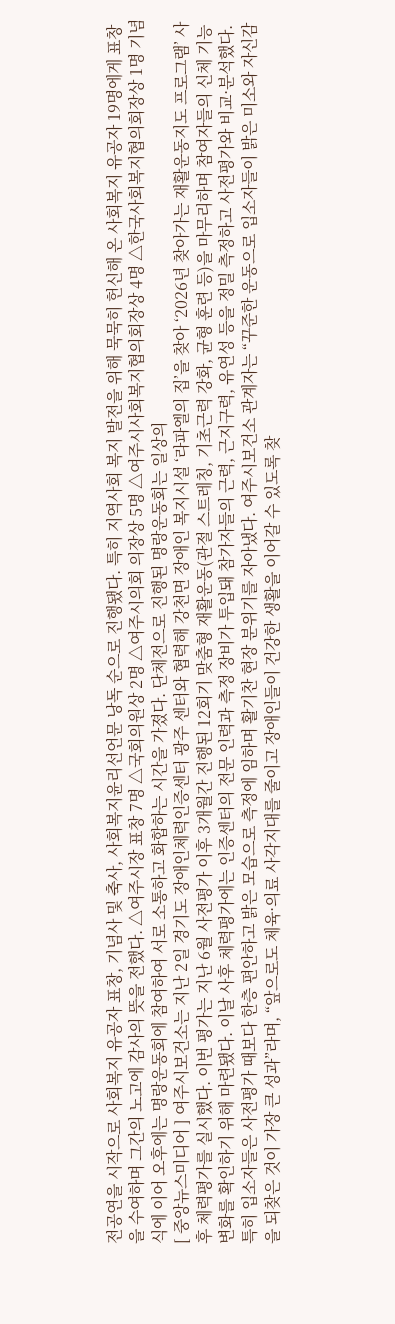전공연을 시작으로 사회복지 유공자 표창, 기념사 및 축사, 사회복지윤리선언문 낭독 순으로 진행됐다. 특히 지역사회 복지 발전을 위해 묵묵히 헌신해 온 사회복지 유공자 19명에게 표창을 수여하며 그간의 노고에 감사의 뜻을 전했다. △여주시장 표창 7명 △국회의원상 2명 △여주시의회 의장상 5명 △여주시사회복지협의회장상 4명 △한국사회복지협의회장상 1명 기념식에 이어 오후에는 명랑운동회에 참여하여 서로 소통하고 화합하는 시간을 가졌다. 단체전으로 진행된 명랑운동회는 일상의
[ 중앙뉴스미디어 ] 여주시보건소는 지난 2일 경기도 장애인체력인증센터 광주 센터와 협력해 강천면 장애인 복지시설 ‘라파엘의 집’을 찾아 ‘2026년 찾아가는 재활운동지도 프로그램’ 사후 체력평가를 실시했다. 이번 평가는 지난 6월 사전평가 이후 3개월간 진행된 12회기 맞춤형 재활운동(관절 스트레칭, 기초근력 강화, 균형 훈련 등)을 마무리하며 참여자들의 신체 기능 변화를 확인하기 위해 마련됐다. 이날 사후 체력평가에는 인증센터의 전문 인력과 측정 장비가 투입돼 참가자들의 근력, 근지구력, 유연성 등을 정밀 측정하고 사전평가와 비교·분석했다. 특히 입소자들은 사전평가 때보다 한층 편안하고 밝은 모습으로 측정에 임하며 활기찬 현장 분위기를 자아냈다. 여주시보건소 관계자는 “꾸준한 운동으로 입소자들이 밝은 미소와 자신감을 되찾은 것이 가장 큰 성과”라며, “앞으로도 체육·의료 사각지대를 줄이고 장애인들이 건강한 생활을 이어갈 수 있도록 찾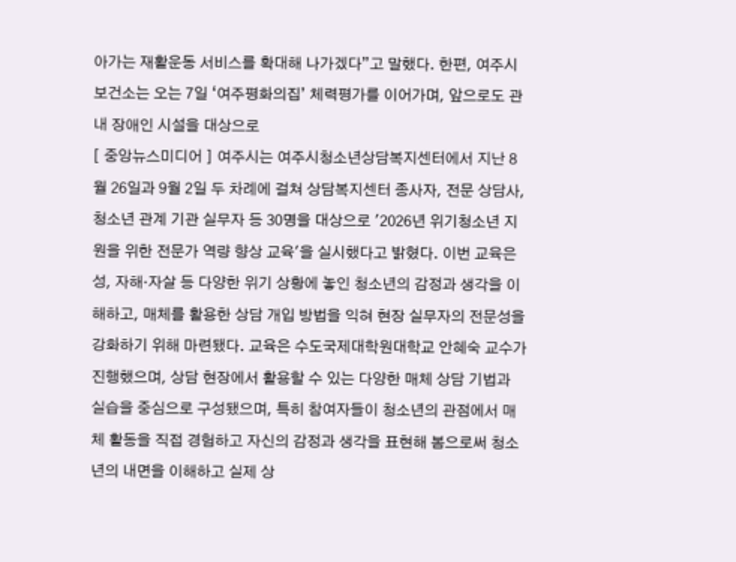아가는 재활운동 서비스를 확대해 나가겠다”고 말했다. 한편, 여주시보건소는 오는 7일 ‘여주평화의집’ 체력평가를 이어가며, 앞으로도 관내 장애인 시설을 대상으로
[ 중앙뉴스미디어 ] 여주시는 여주시청소년상담복지센터에서 지난 8월 26일과 9월 2일 두 차례에 걸쳐 상담복지센터 종사자, 전문 상담사, 청소년 관계 기관 실무자 등 30명을 대상으로 '2026년 위기청소년 지원을 위한 전문가 역량 향상 교육'을 실시했다고 밝혔다. 이번 교육은 성, 자해·자살 등 다양한 위기 상황에 놓인 청소년의 감정과 생각을 이해하고, 매체를 활용한 상담 개입 방법을 익혀 현장 실무자의 전문성을 강화하기 위해 마련됐다. 교육은 수도국제대학원대학교 안혜숙 교수가 진행했으며, 상담 현장에서 활용할 수 있는 다양한 매체 상담 기법과 실습을 중심으로 구성됐으며, 특히 참여자들이 청소년의 관점에서 매체 활동을 직접 경험하고 자신의 감정과 생각을 표현해 봄으로써 청소년의 내면을 이해하고 실제 상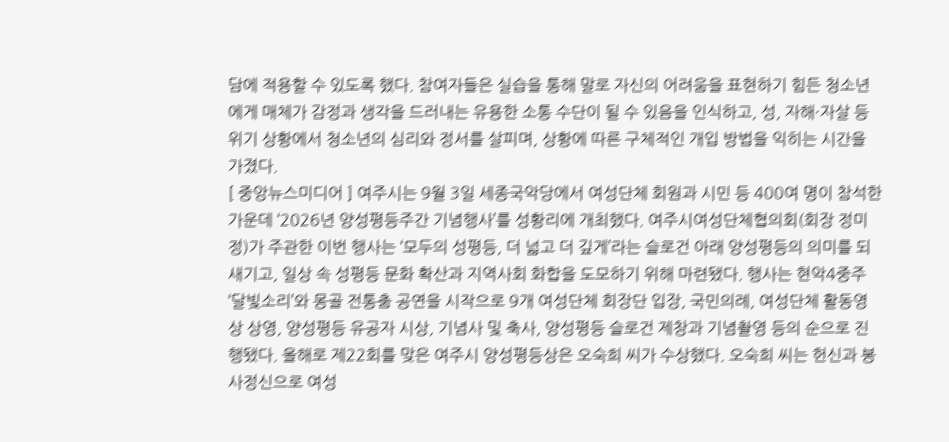담에 적용할 수 있도록 했다. 참여자들은 실습을 통해 말로 자신의 어려움을 표현하기 힘든 청소년에게 매체가 감정과 생각을 드러내는 유용한 소통 수단이 될 수 있음을 인식하고, 성, 자해·자살 등 위기 상황에서 청소년의 심리와 정서를 살피며, 상황에 따른 구체적인 개입 방법을 익히는 시간을 가졌다.
[ 중앙뉴스미디어 ] 여주시는 9월 3일 세종국악당에서 여성단체 회원과 시민 등 400여 명이 참석한 가운데 ‘2026년 양성평등주간 기념행사’를 성황리에 개최했다. 여주시여성단체협의회(회장 정미정)가 주관한 이번 행사는 ‘모두의 성평등, 더 넓고 더 깊게’라는 슬로건 아래 양성평등의 의미를 되새기고, 일상 속 성평등 문화 확산과 지역사회 화합을 도모하기 위해 마련됐다. 행사는 현악4중주 ‘달빛소리’와 몽골 전통춤 공연을 시작으로 9개 여성단체 회장단 입장, 국민의례, 여성단체 활동영상 상영, 양성평등 유공자 시상, 기념사 및 축사, 양성평등 슬로건 제창과 기념촬영 등의 순으로 진행됐다. 올해로 제22회를 맞은 여주시 양성평등상은 오숙희 씨가 수상했다. 오숙희 씨는 헌신과 봉사정신으로 여성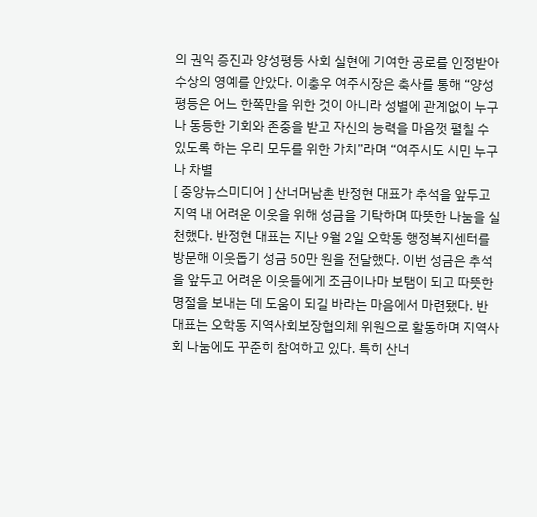의 권익 증진과 양성평등 사회 실현에 기여한 공로를 인정받아 수상의 영예를 안았다. 이충우 여주시장은 축사를 통해 “양성평등은 어느 한쪽만을 위한 것이 아니라 성별에 관계없이 누구나 동등한 기회와 존중을 받고 자신의 능력을 마음껏 펼칠 수 있도록 하는 우리 모두를 위한 가치”라며 “여주시도 시민 누구나 차별
[ 중앙뉴스미디어 ] 산너머남촌 반정현 대표가 추석을 앞두고 지역 내 어려운 이웃을 위해 성금을 기탁하며 따뜻한 나눔을 실천했다. 반정현 대표는 지난 9월 2일 오학동 행정복지센터를 방문해 이웃돕기 성금 50만 원을 전달했다. 이번 성금은 추석을 앞두고 어려운 이웃들에게 조금이나마 보탬이 되고 따뜻한 명절을 보내는 데 도움이 되길 바라는 마음에서 마련됐다. 반 대표는 오학동 지역사회보장협의체 위원으로 활동하며 지역사회 나눔에도 꾸준히 참여하고 있다. 특히 산너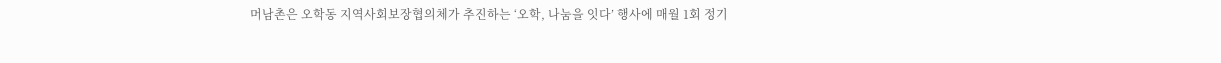머남촌은 오학동 지역사회보장협의체가 추진하는 ‘오학, 나눔을 잇다’ 행사에 매월 1회 정기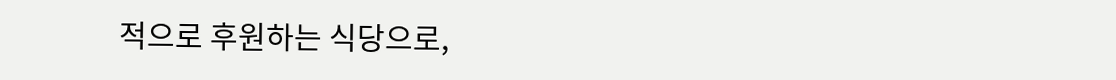적으로 후원하는 식당으로,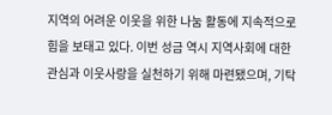지역의 어려운 이웃을 위한 나눔 활동에 지속적으로 힘을 보태고 있다. 이번 성금 역시 지역사회에 대한 관심과 이웃사랑을 실천하기 위해 마련됐으며, 기탁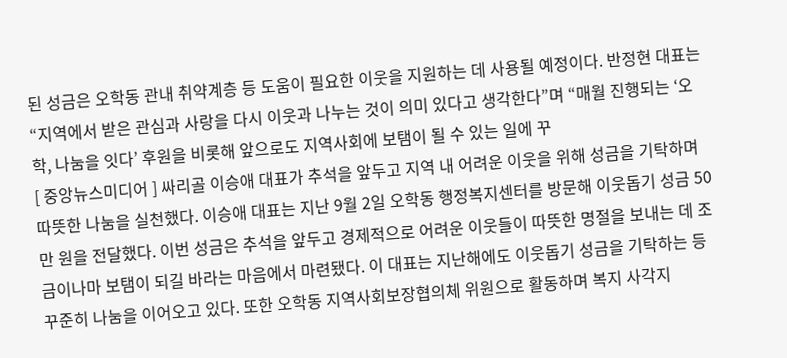된 성금은 오학동 관내 취약계층 등 도움이 필요한 이웃을 지원하는 데 사용될 예정이다. 반정현 대표는 “지역에서 받은 관심과 사랑을 다시 이웃과 나누는 것이 의미 있다고 생각한다”며 “매월 진행되는 ‘오학, 나눔을 잇다’ 후원을 비롯해 앞으로도 지역사회에 보탬이 될 수 있는 일에 꾸
[ 중앙뉴스미디어 ] 싸리골 이승애 대표가 추석을 앞두고 지역 내 어려운 이웃을 위해 성금을 기탁하며 따뜻한 나눔을 실천했다. 이승애 대표는 지난 9월 2일 오학동 행정복지센터를 방문해 이웃돕기 성금 50만 원을 전달했다. 이번 성금은 추석을 앞두고 경제적으로 어려운 이웃들이 따뜻한 명절을 보내는 데 조금이나마 보탬이 되길 바라는 마음에서 마련됐다. 이 대표는 지난해에도 이웃돕기 성금을 기탁하는 등 꾸준히 나눔을 이어오고 있다. 또한 오학동 지역사회보장협의체 위원으로 활동하며 복지 사각지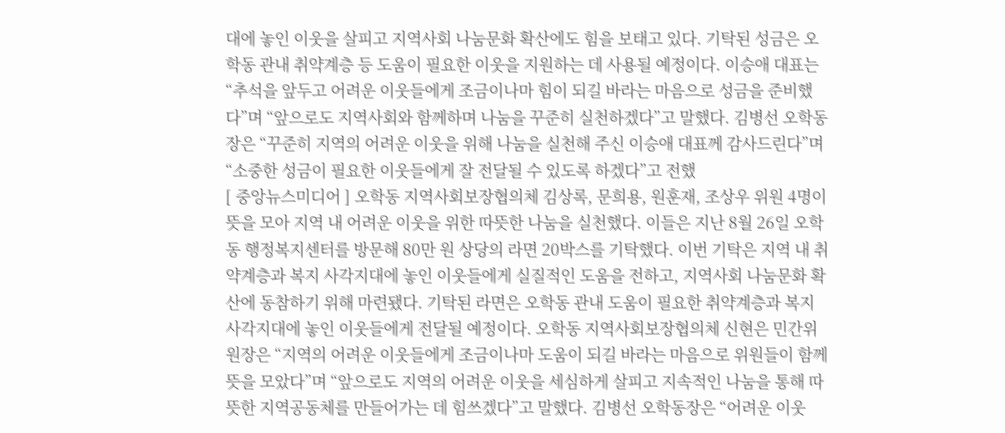대에 놓인 이웃을 살피고 지역사회 나눔문화 확산에도 힘을 보태고 있다. 기탁된 성금은 오학동 관내 취약계층 등 도움이 필요한 이웃을 지원하는 데 사용될 예정이다. 이승애 대표는 “추석을 앞두고 어려운 이웃들에게 조금이나마 힘이 되길 바라는 마음으로 성금을 준비했다”며 “앞으로도 지역사회와 함께하며 나눔을 꾸준히 실천하겠다”고 말했다. 김병선 오학동장은 “꾸준히 지역의 어려운 이웃을 위해 나눔을 실천해 주신 이승애 대표께 감사드린다”며 “소중한 성금이 필요한 이웃들에게 잘 전달될 수 있도록 하겠다”고 전했
[ 중앙뉴스미디어 ] 오학동 지역사회보장협의체 김상록, 문희용, 원훈재, 조상우 위원 4명이 뜻을 모아 지역 내 어려운 이웃을 위한 따뜻한 나눔을 실천했다. 이들은 지난 8월 26일 오학동 행정복지센터를 방문해 80만 원 상당의 라면 20박스를 기탁했다. 이번 기탁은 지역 내 취약계층과 복지 사각지대에 놓인 이웃들에게 실질적인 도움을 전하고, 지역사회 나눔문화 확산에 동참하기 위해 마련됐다. 기탁된 라면은 오학동 관내 도움이 필요한 취약계층과 복지 사각지대에 놓인 이웃들에게 전달될 예정이다. 오학동 지역사회보장협의체 신현은 민간위원장은 “지역의 어려운 이웃들에게 조금이나마 도움이 되길 바라는 마음으로 위원들이 함께 뜻을 모았다”며 “앞으로도 지역의 어려운 이웃을 세심하게 살피고 지속적인 나눔을 통해 따뜻한 지역공동체를 만들어가는 데 힘쓰겠다”고 말했다. 김병선 오학동장은 “어려운 이웃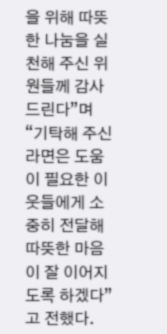을 위해 따뜻한 나눔을 실천해 주신 위원들께 감사드린다”며 “기탁해 주신 라면은 도움이 필요한 이웃들에게 소중히 전달해 따뜻한 마음이 잘 이어지도록 하겠다”고 전했다.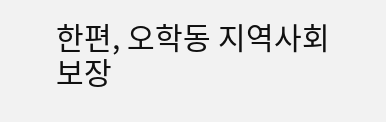한편, 오학동 지역사회보장